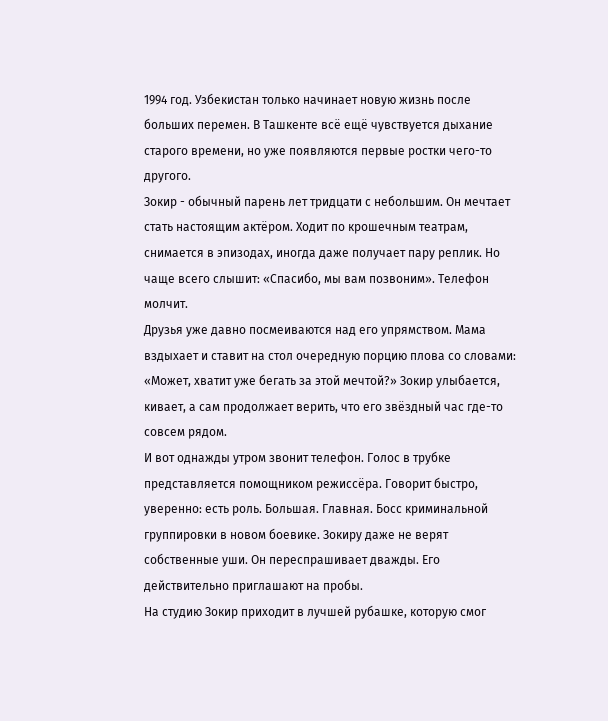1994 год. Узбекистан только начинает новую жизнь после больших перемен. В Ташкенте всё ещё чувствуется дыхание старого времени, но уже появляются первые ростки чего-то другого.
Зокир - обычный парень лет тридцати с небольшим. Он мечтает стать настоящим актёром. Ходит по крошечным театрам, снимается в эпизодах, иногда даже получает пару реплик. Но чаще всего слышит: «Спасибо, мы вам позвоним». Телефон молчит.
Друзья уже давно посмеиваются над его упрямством. Мама вздыхает и ставит на стол очередную порцию плова со словами: «Может, хватит уже бегать за этой мечтой?» Зокир улыбается, кивает, а сам продолжает верить, что его звёздный час где-то совсем рядом.
И вот однажды утром звонит телефон. Голос в трубке представляется помощником режиссёра. Говорит быстро, уверенно: есть роль. Большая. Главная. Босс криминальной группировки в новом боевике. Зокиру даже не верят собственные уши. Он переспрашивает дважды. Его действительно приглашают на пробы.
На студию Зокир приходит в лучшей рубашке, которую смог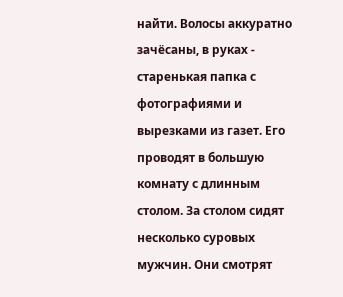найти. Волосы аккуратно зачёсаны, в руках - старенькая папка с фотографиями и вырезками из газет. Его проводят в большую комнату с длинным столом. За столом сидят несколько суровых мужчин. Они смотрят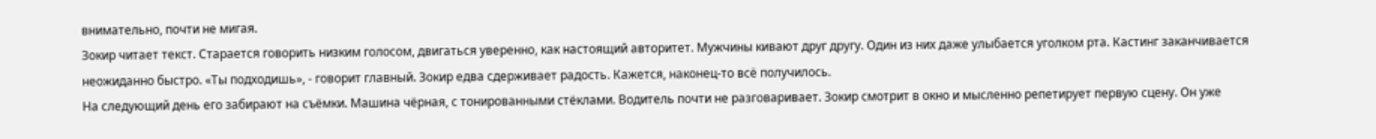внимательно, почти не мигая.
Зокир читает текст. Старается говорить низким голосом, двигаться уверенно, как настоящий авторитет. Мужчины кивают друг другу. Один из них даже улыбается уголком рта. Кастинг заканчивается неожиданно быстро. «Ты подходишь», - говорит главный. Зокир едва сдерживает радость. Кажется, наконец-то всё получилось.
На следующий день его забирают на съёмки. Машина чёрная, с тонированными стёклами. Водитель почти не разговаривает. Зокир смотрит в окно и мысленно репетирует первую сцену. Он уже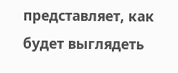представляет, как будет выглядеть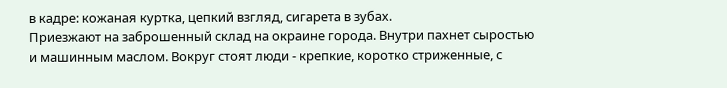в кадре: кожаная куртка, цепкий взгляд, сигарета в зубах.
Приезжают на заброшенный склад на окраине города. Внутри пахнет сыростью и машинным маслом. Вокруг стоят люди - крепкие, коротко стриженные, с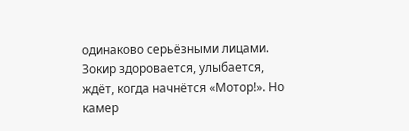одинаково серьёзными лицами. Зокир здоровается, улыбается, ждёт, когда начнётся «Мотор!». Но камер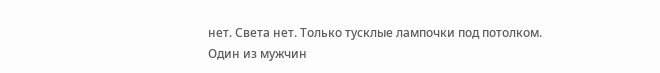нет. Света нет. Только тусклые лампочки под потолком.
Один из мужчин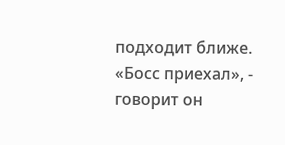подходит ближе. «Босс приехал», - говорит он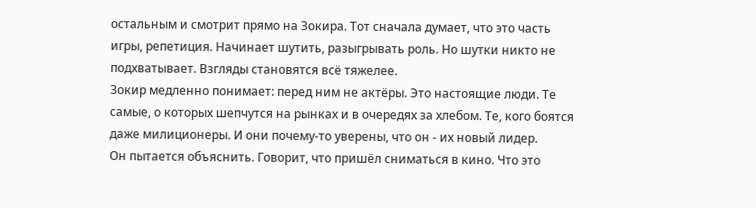остальным и смотрит прямо на Зокира. Тот сначала думает, что это часть игры, репетиция. Начинает шутить, разыгрывать роль. Но шутки никто не подхватывает. Взгляды становятся всё тяжелее.
Зокир медленно понимает: перед ним не актёры. Это настоящие люди. Те самые, о которых шепчутся на рынках и в очередях за хлебом. Те, кого боятся даже милиционеры. И они почему-то уверены, что он - их новый лидер.
Он пытается объяснить. Говорит, что пришёл сниматься в кино. Что это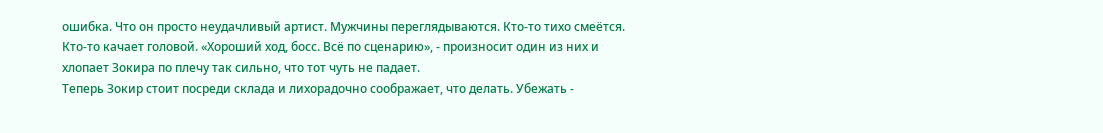ошибка. Что он просто неудачливый артист. Мужчины переглядываются. Кто-то тихо смеётся. Кто-то качает головой. «Хороший ход, босс. Всё по сценарию», - произносит один из них и хлопает Зокира по плечу так сильно, что тот чуть не падает.
Теперь Зокир стоит посреди склада и лихорадочно соображает, что делать. Убежать -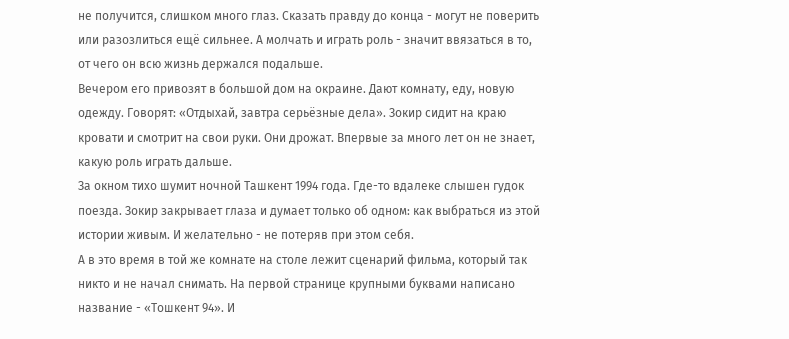не получится, слишком много глаз. Сказать правду до конца - могут не поверить или разозлиться ещё сильнее. А молчать и играть роль - значит ввязаться в то, от чего он всю жизнь держался подальше.
Вечером его привозят в большой дом на окраине. Дают комнату, еду, новую одежду. Говорят: «Отдыхай, завтра серьёзные дела». Зокир сидит на краю кровати и смотрит на свои руки. Они дрожат. Впервые за много лет он не знает, какую роль играть дальше.
За окном тихо шумит ночной Ташкент 1994 года. Где-то вдалеке слышен гудок поезда. Зокир закрывает глаза и думает только об одном: как выбраться из этой истории живым. И желательно - не потеряв при этом себя.
А в это время в той же комнате на столе лежит сценарий фильма, который так никто и не начал снимать. На первой странице крупными буквами написано название - «Тошкент 94». И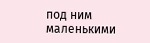под ним маленькими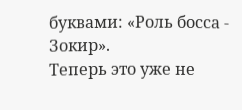буквами: «Роль босса - Зокир».
Теперь это уже не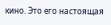кино. Это его настоящая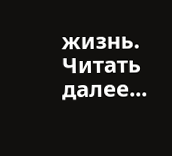жизнь.
Читать далее...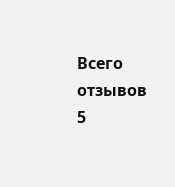Всего отзывов
5